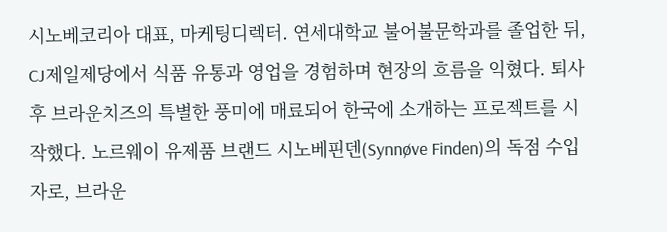시노베코리아 대표, 마케팅디렉터. 연세대학교 불어불문학과를 졸업한 뒤, CJ제일제당에서 식품 유통과 영업을 경험하며 현장의 흐름을 익혔다. 퇴사 후 브라운치즈의 특별한 풍미에 매료되어 한국에 소개하는 프로젝트를 시작했다. 노르웨이 유제품 브랜드 시노베핀덴(Synnøve Finden)의 독점 수입자로, 브라운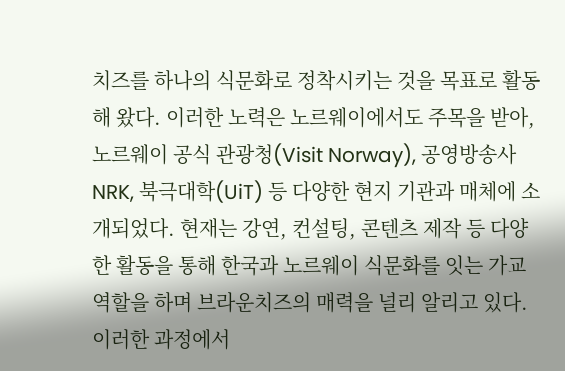치즈를 하나의 식문화로 정착시키는 것을 목표로 활동해 왔다. 이러한 노력은 노르웨이에서도 주목을 받아, 노르웨이 공식 관광청(Visit Norway), 공영방송사 NRK, 북극대학(UiT) 등 다양한 현지 기관과 매체에 소개되었다. 현재는 강연, 컨설팅, 콘텐츠 제작 등 다양한 활동을 통해 한국과 노르웨이 식문화를 잇는 가교 역할을 하며 브라운치즈의 매력을 널리 알리고 있다. 이러한 과정에서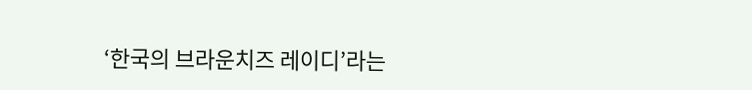‘한국의 브라운치즈 레이디’라는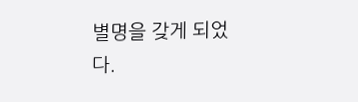별명을 갖게 되었다.